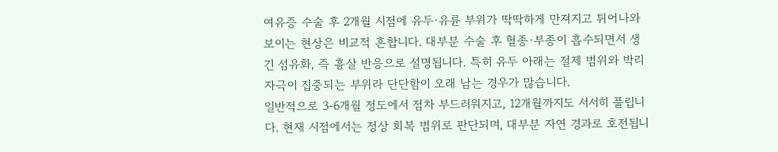여유증 수술 후 2개월 시점에 유두·유륜 부위가 딱딱하게 만져지고 튀어나와 보이는 현상은 비교적 흔합니다. 대부분 수술 후 혈종·부종이 흡수되면서 생긴 섬유화, 즉 흉살 반응으로 설명됩니다. 특히 유두 아래는 절제 범위와 박리 자극이 집중되는 부위라 단단함이 오래 남는 경우가 많습니다.
일반적으로 3-6개월 정도에서 점차 부드러워지고, 12개월까지도 서서히 풀립니다. 현재 시점에서는 정상 회복 범위로 판단되며, 대부분 자연 경과로 호전됩니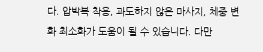다. 압박복 착용, 과도하지 않은 마사지, 체중 변화 최소화가 도움이 될 수 있습니다. 다만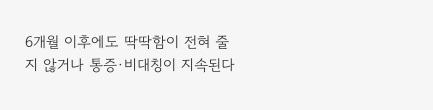6개월 이후에도 딱딱함이 전혀 줄지 않거나 통증·비대칭이 지속된다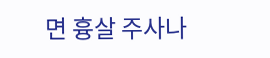면 흉살 주사나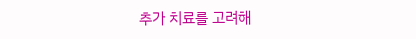추가 치료를 고려해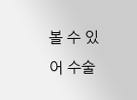볼 수 있어 수술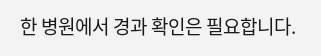한 병원에서 경과 확인은 필요합니다.